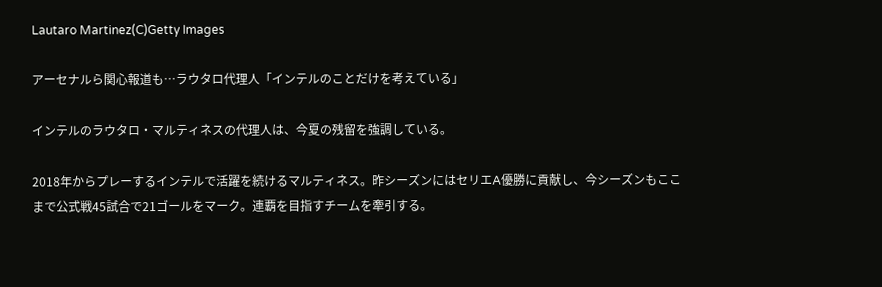Lautaro Martinez(C)Getty Images

アーセナルら関心報道も…ラウタロ代理人「インテルのことだけを考えている」

インテルのラウタロ・マルティネスの代理人は、今夏の残留を強調している。

2018年からプレーするインテルで活躍を続けるマルティネス。昨シーズンにはセリエA優勝に貢献し、今シーズンもここまで公式戦45試合で21ゴールをマーク。連覇を目指すチームを牽引する。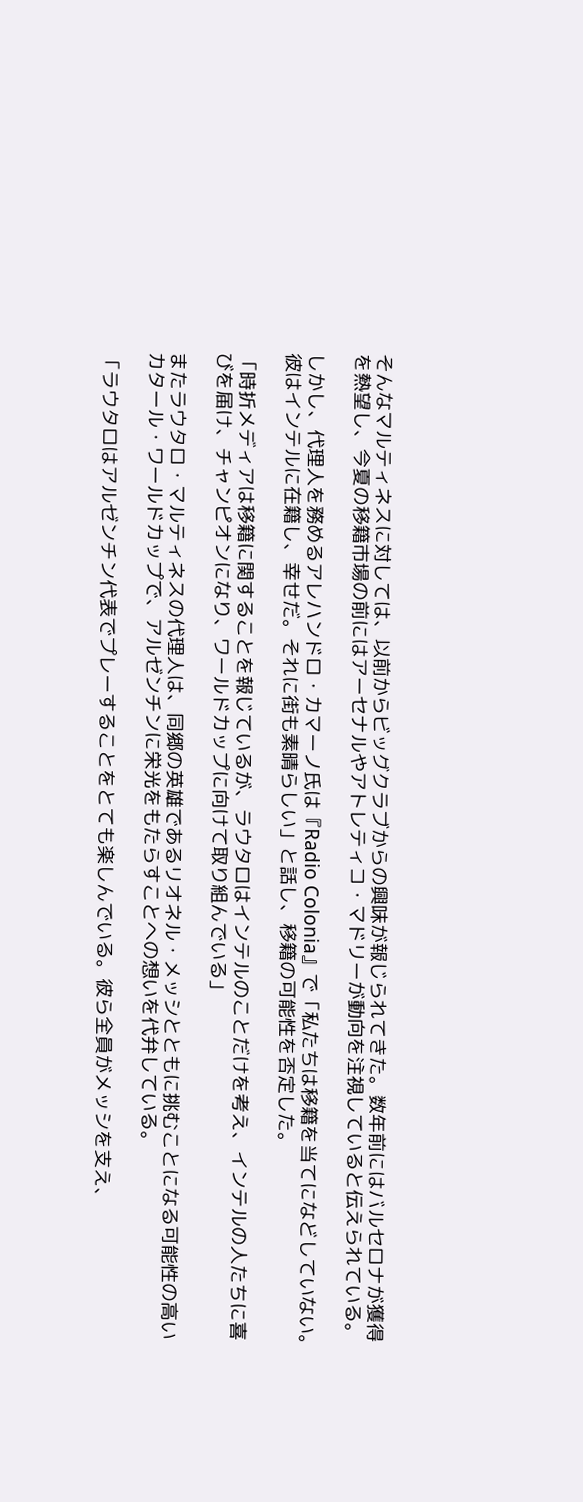そんなマルティネスに対しては、以前からビッグクラブからの興味が報じられてきた。数年前にはバルセロナが獲得を熱望し、今夏の移籍市場の前にはアーセナルやアトレティコ・マドリーが動向を注視していると伝えられている。

しかし、代理人を務めるアレハンドロ・カマーノ氏は『Radio Colonia』で「私たちは移籍を当てになどしていない。彼はインテルに在籍し、幸せだ。それに街も素晴らしい」と話し、移籍の可能性を否定した。

「時折メディアは移籍に関することを報じているが、ラウタロはインテルのことだけを考え、インテルの人たちに喜びを届け、チャンピオンになり、ワールドカップに向けて取り組んでいる」

またラウタロ・マルティネスの代理人は、同郷の英雄であるリオネル・メッシとともに挑むことになる可能性の高いカタール・ワールドカップで、アルゼンチンに栄光をもたらすことへの想いを代弁している。

「ラウタロはアルゼンチン代表でプレーすることをとても楽しんでいる。彼ら全員がメッシを支え、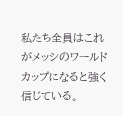私たち全員はこれがメッシのワールドカップになると強く信じている。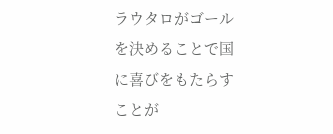ラウタロがゴールを決めることで国に喜びをもたらすことが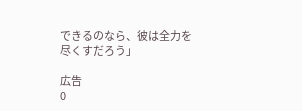できるのなら、彼は全力を尽くすだろう」

広告
0